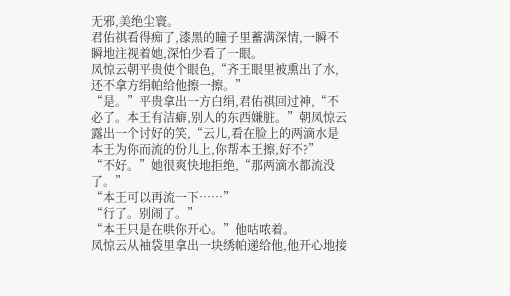无邪,美绝尘寰。
君佑祺看得痴了,漆黑的瞳子里蓄满深情,一瞬不瞬地注视着她,深怕少看了一眼。
凤惊云朝平贵使个眼色,“齐王眼里被熏出了水,还不拿方绢帕给他擦一擦。”
“是。”平贵拿出一方白绢,君佑祺回过神,“不必了。本王有洁癖,别人的东西嫌脏。”朝凤惊云露出一个讨好的笑,“云儿,看在脸上的两滴水是本王为你而流的份儿上,你帮本王擦,好不?”
“不好。”她很爽快地拒绝,“那两滴水都流没了。”
“本王可以再流一下……”
“行了。别闹了。”
“本王只是在哄你开心。”他咕哝着。
凤惊云从袖袋里拿出一块绣帕递给他,他开心地接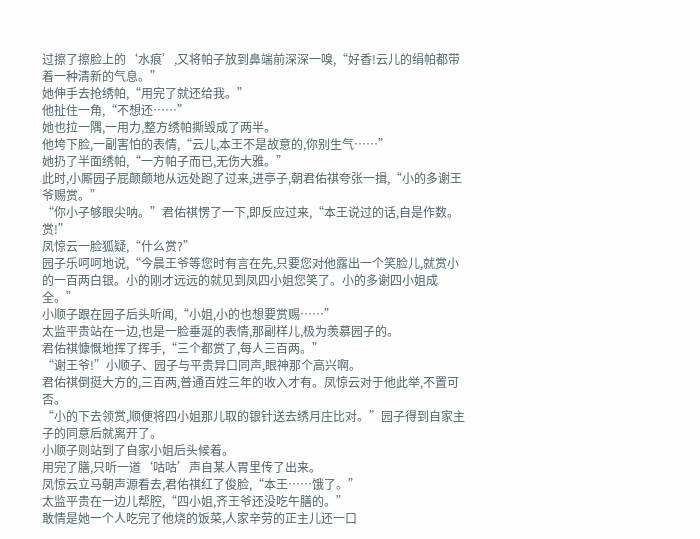过擦了擦脸上的‘水痕’,又将帕子放到鼻端前深深一嗅,“好香!云儿的绢帕都带着一种清新的气息。”
她伸手去抢绣帕,“用完了就还给我。”
他扯住一角,“不想还……”
她也拉一隅,一用力,整方绣帕撕毁成了两半。
他垮下脸,一副害怕的表情,“云儿,本王不是故意的,你别生气……”
她扔了半面绣帕,“一方帕子而已,无伤大雅。”
此时,小厮园子屁颠颠地从远处跑了过来,进亭子,朝君佑祺夸张一揖,“小的多谢王爷赐赏。”
“你小子够眼尖呐。”君佑祺愣了一下,即反应过来,“本王说过的话,自是作数。赏!”
凤惊云一脸狐疑,“什么赏?”
园子乐呵呵地说,“今晨王爷等您时有言在先,只要您对他露出一个笑脸儿,就赏小的一百两白银。小的刚才远远的就见到凤四小姐您笑了。小的多谢四小姐成全。”
小顺子跟在园子后头听闻,“小姐,小的也想要赏赐……”
太监平贵站在一边,也是一脸垂涎的表情,那副样儿,极为羡慕园子的。
君佑祺慷慨地挥了挥手,“三个都赏了,每人三百两。”
“谢王爷!”小顺子、园子与平贵异口同声,眼神那个高兴啊。
君佑祺倒挺大方的,三百两,普通百姓三年的收入才有。凤惊云对于他此举,不置可否。
“小的下去领赏,顺便将四小姐那儿取的银针送去绣月庄比对。”园子得到自家主子的同意后就离开了。
小顺子则站到了自家小姐后头候着。
用完了膳,只听一道‘咕咕’声自某人胃里传了出来。
凤惊云立马朝声源看去,君佑祺红了俊脸,“本王……饿了。”
太监平贵在一边儿帮腔,“四小姐,齐王爷还没吃午膳的。”
敢情是她一个人吃完了他烧的饭菜,人家辛劳的正主儿还一口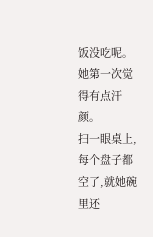饭没吃呢。她第一次觉得有点汗颜。
扫一眼桌上,每个盘子都空了,就她碗里还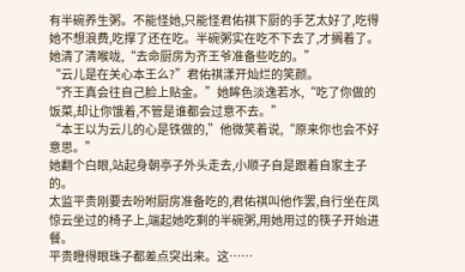有半碗养生粥。不能怪她,只能怪君佑祺下厨的手艺太好了,吃得她不想浪费,吃撑了还在吃。半碗粥实在吃不下去了,才搁着了。
她清了清喉咙,“去命厨房为齐王爷准备些吃的。”
“云儿是在关心本王么?”君佑祺漾开灿烂的笑颜。
“齐王真会往自己脸上贴金。”她眸色淡逸若水,“吃了你做的饭菜,却让你饿着,不管是谁都会过意不去。”
“本王以为云儿的心是铁做的,”他微笑着说,“原来你也会不好意思。”
她翻个白眼,站起身朝亭子外头走去,小顺子自是跟着自家主子的。
太监平贵刚要去吩咐厨房准备吃的,君佑祺叫他作罢,自行坐在凤惊云坐过的椅子上,端起她吃剩的半碗粥,用她用过的筷子开始进餐。
平贵瞪得眼珠子都差点突出来。这……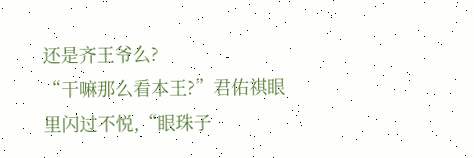还是齐王爷么?
“干嘛那么看本王?”君佑祺眼里闪过不悦,“眼珠子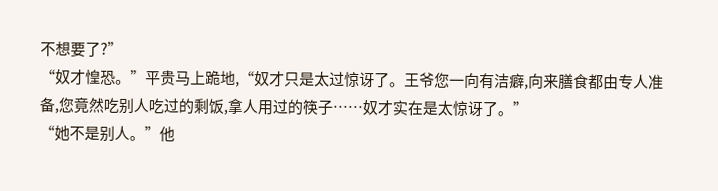不想要了?”
“奴才惶恐。”平贵马上跪地,“奴才只是太过惊讶了。王爷您一向有洁癖,向来膳食都由专人准备,您竟然吃别人吃过的剩饭,拿人用过的筷子……奴才实在是太惊讶了。”
“她不是别人。”他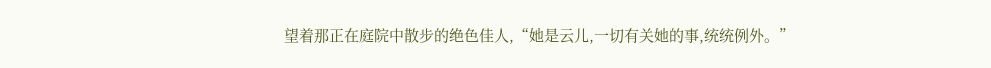望着那正在庭院中散步的绝色佳人,“她是云儿,一切有关她的事,统统例外。”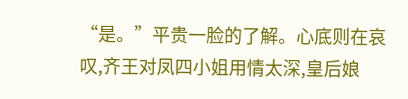“是。”平贵一脸的了解。心底则在哀叹,齐王对凤四小姐用情太深,皇后娘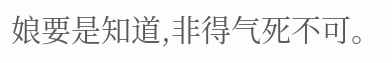娘要是知道,非得气死不可。